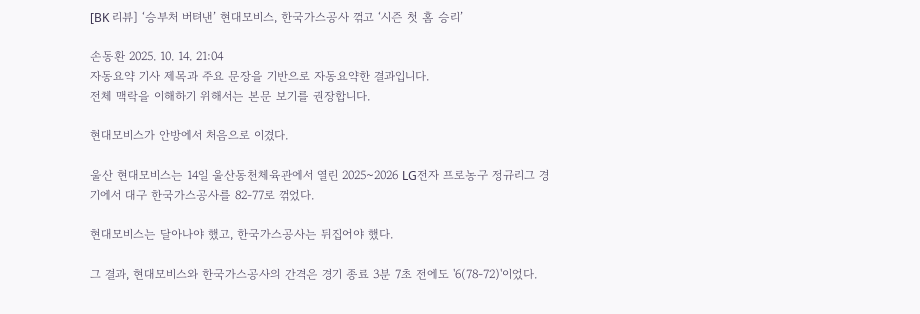[BK 리뷰] ‘승부처 버텨낸’ 현대모비스, 한국가스공사 꺾고 ‘시즌 첫 홈 승리’

손동환 2025. 10. 14. 21:04
자동요약 기사 제목과 주요 문장을 기반으로 자동요약한 결과입니다.
전체 맥락을 이해하기 위해서는 본문 보기를 권장합니다.

현대모비스가 안방에서 처음으로 이겼다.

울산 현대모비스는 14일 울산동천체육관에서 열린 2025~2026 LG전자 프로농구 정규리그 경기에서 대구 한국가스공사를 82-77로 꺾었다.

현대모비스는 달아나야 했고, 한국가스공사는 뒤집어야 했다.

그 결과, 현대모비스와 한국가스공사의 간격은 경기 종료 3분 7초 전에도 '6(78-72)'이었다.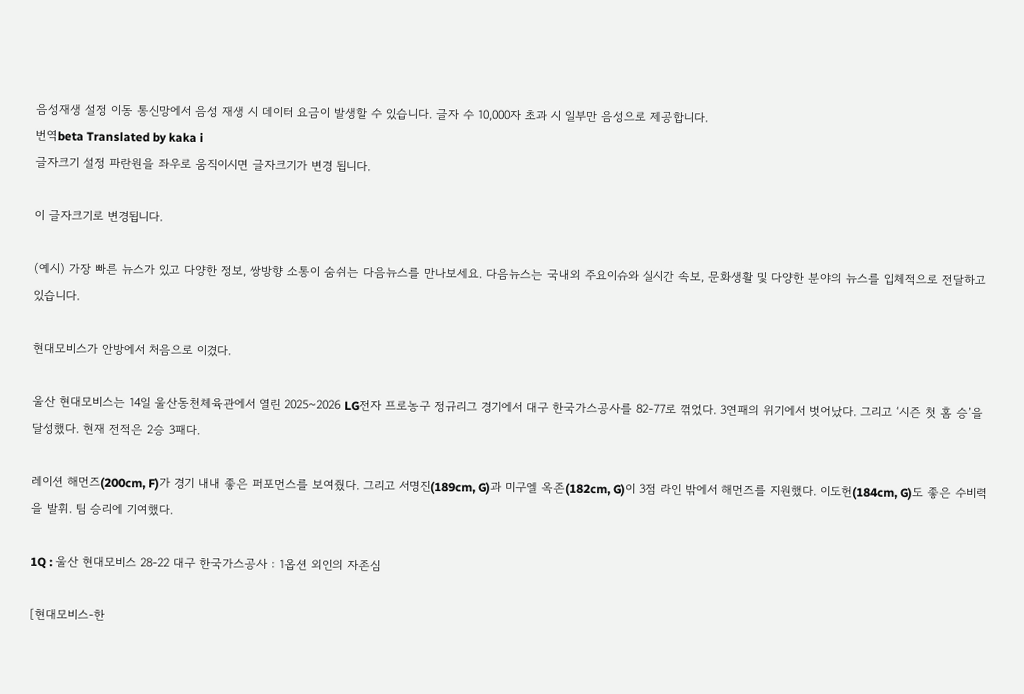음성재생 설정 이동 통신망에서 음성 재생 시 데이터 요금이 발생할 수 있습니다. 글자 수 10,000자 초과 시 일부만 음성으로 제공합니다.
번역beta Translated by kaka i
글자크기 설정 파란원을 좌우로 움직이시면 글자크기가 변경 됩니다.

이 글자크기로 변경됩니다.

(예시) 가장 빠른 뉴스가 있고 다양한 정보, 쌍방향 소통이 숨쉬는 다음뉴스를 만나보세요. 다음뉴스는 국내외 주요이슈와 실시간 속보, 문화생활 및 다양한 분야의 뉴스를 입체적으로 전달하고 있습니다.

현대모비스가 안방에서 처음으로 이겼다.

울산 현대모비스는 14일 울산동천체육관에서 열린 2025~2026 LG전자 프로농구 정규리그 경기에서 대구 한국가스공사를 82-77로 꺾었다. 3연패의 위기에서 벗어났다. 그리고 ‘시즌 첫 홈 승’을 달성했다. 현재 전적은 2승 3패다.

레이션 해먼즈(200cm, F)가 경기 내내 좋은 퍼포먼스를 보여줬다. 그리고 서명진(189cm, G)과 미구엘 옥존(182cm, G)이 3점 라인 밖에서 해먼즈를 지원했다. 이도헌(184cm, G)도 좋은 수비력을 발휘. 팀 승리에 기여했다.

1Q : 울산 현대모비스 28-22 대구 한국가스공사 : 1옵션 외인의 자존심

[현대모비스-한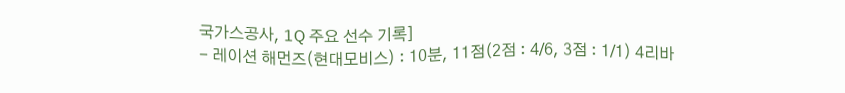국가스공사, 1Q 주요 선수 기록]
- 레이션 해먼즈(현대모비스) : 10분, 11점(2점 : 4/6, 3점 : 1/1) 4리바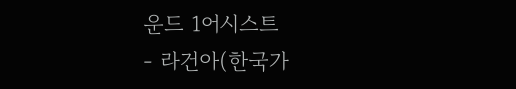운드 1어시스트
- 라건아(한국가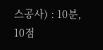스공사) : 10분, 10점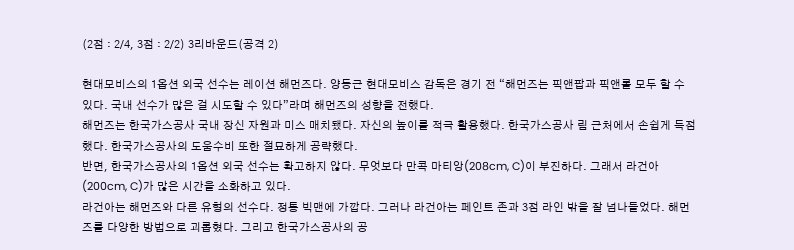(2점 : 2/4, 3점 : 2/2) 3리바운드(공격 2)

현대모비스의 1옵션 외국 선수는 레이션 해먼즈다. 양동근 현대모비스 감독은 경기 전 “해먼즈는 픽앤팝과 픽앤롤 모두 할 수 있다. 국내 선수가 많은 걸 시도할 수 있다”라며 해먼즈의 성향을 전했다.
해먼즈는 한국가스공사 국내 장신 자원과 미스 매치됐다. 자신의 높이를 적극 활용했다. 한국가스공사 림 근처에서 손쉽게 득점했다. 한국가스공사의 도움수비 또한 절묘하게 공략했다.
반면, 한국가스공사의 1옵션 외국 선수는 확고하지 않다. 무엇보다 만콕 마티앙(208cm, C)이 부진하다. 그래서 라건아(200cm, C)가 많은 시간을 소화하고 있다.
라건아는 해먼즈와 다른 유형의 선수다. 정통 빅맨에 가깝다. 그러나 라건아는 페인트 존과 3점 라인 밖을 잘 넘나들었다. 해먼즈를 다양한 방법으로 괴롭혔다. 그리고 한국가스공사의 공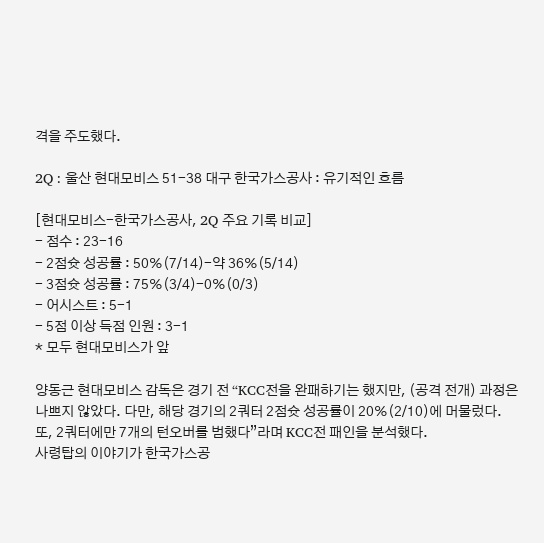격을 주도했다.

2Q : 울산 현대모비스 51-38 대구 한국가스공사 : 유기적인 흐름

[현대모비스-한국가스공사, 2Q 주요 기록 비교]
- 점수 : 23-16
- 2점슛 성공률 : 50%(7/14)-약 36%(5/14)
- 3점슛 성공률 : 75%(3/4)-0%(0/3)
- 어시스트 : 5-1
- 5점 이상 득점 인원 : 3-1
* 모두 현대모비스가 앞

양동근 현대모비스 감독은 경기 전 “KCC전을 완패하기는 했지만, (공격 전개) 과정은 나쁘지 않았다. 다만, 해당 경기의 2쿼터 2점슛 성공률이 20%(2/10)에 머물렀다. 또, 2쿼터에만 7개의 턴오버를 범했다”라며 KCC전 패인을 분석했다.
사령탑의 이야기가 한국가스공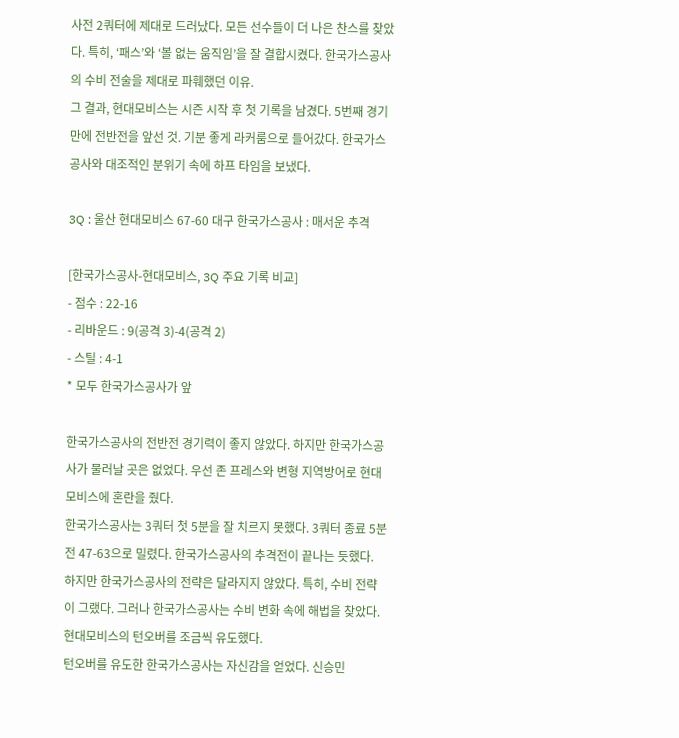사전 2쿼터에 제대로 드러났다. 모든 선수들이 더 나은 찬스를 찾았다. 특히, ‘패스’와 ‘볼 없는 움직임’을 잘 결합시켰다. 한국가스공사의 수비 전술을 제대로 파훼했던 이유.
그 결과, 현대모비스는 시즌 시작 후 첫 기록을 남겼다. 5번째 경기 만에 전반전을 앞선 것. 기분 좋게 라커룸으로 들어갔다. 한국가스공사와 대조적인 분위기 속에 하프 타임을 보냈다.

3Q : 울산 현대모비스 67-60 대구 한국가스공사 : 매서운 추격

[한국가스공사-현대모비스, 3Q 주요 기록 비교]
- 점수 : 22-16
- 리바운드 : 9(공격 3)-4(공격 2)
- 스틸 : 4-1
* 모두 한국가스공사가 앞

한국가스공사의 전반전 경기력이 좋지 않았다. 하지만 한국가스공사가 물러날 곳은 없었다. 우선 존 프레스와 변형 지역방어로 현대모비스에 혼란을 줬다.
한국가스공사는 3쿼터 첫 5분을 잘 치르지 못했다. 3쿼터 종료 5분 전 47-63으로 밀렸다. 한국가스공사의 추격전이 끝나는 듯했다.
하지만 한국가스공사의 전략은 달라지지 않았다. 특히, 수비 전략이 그랬다. 그러나 한국가스공사는 수비 변화 속에 해법을 찾았다. 현대모비스의 턴오버를 조금씩 유도했다.
턴오버를 유도한 한국가스공사는 자신감을 얻었다. 신승민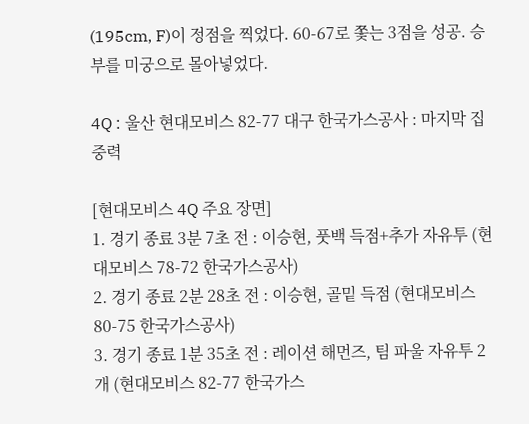(195cm, F)이 정점을 찍었다. 60-67로 쫓는 3점을 성공. 승부를 미궁으로 몰아넣었다.

4Q : 울산 현대모비스 82-77 대구 한국가스공사 : 마지막 집중력

[현대모비스 4Q 주요 장면]
1. 경기 종료 3분 7초 전 : 이승현, 풋백 득점+추가 자유투 (현대모비스 78-72 한국가스공사)
2. 경기 종료 2분 28초 전 : 이승현, 골밑 득점 (현대모비스 80-75 한국가스공사)
3. 경기 종료 1분 35초 전 : 레이션 해먼즈, 팀 파울 자유투 2개 (현대모비스 82-77 한국가스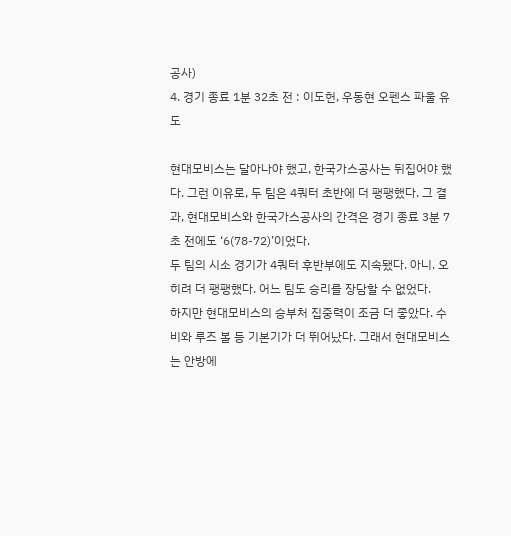공사)
4. 경기 종료 1분 32초 전 : 이도헌, 우동현 오펜스 파울 유도

현대모비스는 달아나야 했고, 한국가스공사는 뒤집어야 했다. 그런 이유로, 두 팀은 4쿼터 초반에 더 팽팽했다. 그 결과, 현대모비스와 한국가스공사의 간격은 경기 종료 3분 7초 전에도 ‘6(78-72)’이었다.
두 팀의 시소 경기가 4쿼터 후반부에도 지속됐다. 아니. 오히려 더 팽팽했다. 어느 팀도 승리를 장담할 수 없었다.
하지만 현대모비스의 승부처 집중력이 조금 더 좋았다. 수비와 루즈 볼 등 기본기가 더 뛰어났다. 그래서 현대모비스는 안방에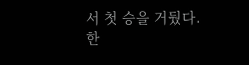서 첫 승을 거뒀다. 한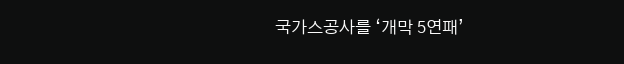국가스공사를 ‘개막 5연패’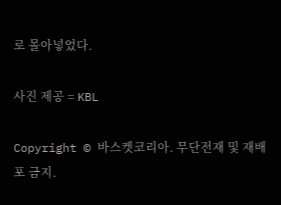로 몰아넣었다.

사진 제공 = KBL

Copyright © 바스켓코리아. 무단전재 및 재배포 금지.